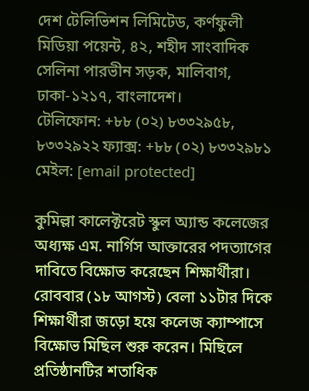দেশ টেলিভিশন লিমিটেড, কর্ণফুলী মিডিয়া পয়েন্ট, ৪২, শহীদ সাংবাদিক সেলিনা পারভীন সড়ক, মালিবাগ, ঢাকা-১২১৭, বাংলাদেশ।
টেলিফোন: +৮৮ (০২) ৮৩৩২৯৫৮, ৮৩৩২৯২২ ফ্যাক্স: +৮৮ (০২) ৮৩৩২৯৮১ মেইল: [email protected]

কুমিল্লা কালেক্টরেট স্কুল অ্যান্ড কলেজের অধ্যক্ষ এম. নার্গিস আক্তারের পদত্যাগের দাবিতে বিক্ষোভ করেছেন শিক্ষার্থীরা। রোববার (১৮ আগস্ট) বেলা ১১টার দিকে শিক্ষার্থীরা জড়ো হয়ে কলেজ ক্যাম্পাসে বিক্ষোভ মিছিল শুরু করেন। মিছিলে প্রতিষ্ঠানটির শতাধিক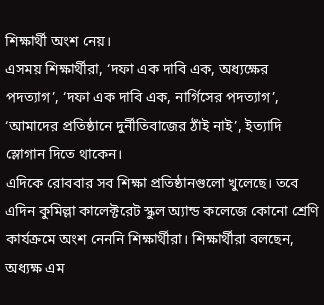শিক্ষার্থী অংশ নেয়।
এসময় শিক্ষার্থীরা, ‘দফা এক দাবি এক, অধ্যক্ষের পদত্যাগ’, ‘দফা এক দাবি এক, নার্গিসের পদত্যাগ’, ‘আমাদের প্রতিষ্ঠানে দুর্নীতিবাজের ঠাঁই নাই’, ইত্যাদি স্লোগান দিতে থাকেন।
এদিকে রোববার সব শিক্ষা প্রতিষ্ঠানগুলো খুলেছে। তবে এদিন কুমিল্লা কালেক্টরেট স্কুল অ্যান্ড কলেজে কোনো শ্রেণি কার্যক্রমে অংশ নেননি শিক্ষার্থীরা। শিক্ষার্থীরা বলছেন, অধ্যক্ষ এম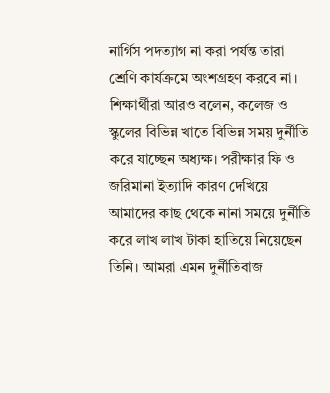নার্গিস পদত্যাগ না করা পর্যন্ত তারা শ্রেণি কার্যক্রমে অংশগ্রহণ করবে না।
শিক্ষার্থীরা আরও বলেন, কলেজ ও স্কুলের বিভিন্ন খাতে বিভিন্ন সময় দুর্নীতি করে যাচ্ছেন অধ্যক্ষ। পরীক্ষার ফি ও জরিমানা ইত্যাদি কারণ দেখিয়ে আমাদের কাছ থেকে নানা সময়ে দুর্নীতি করে লাখ লাখ টাকা হাতিয়ে নিয়েছেন তিনি। আমরা এমন দুর্নীতিবাজ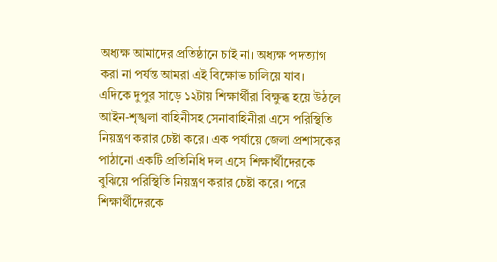অধ্যক্ষ আমাদের প্রতিষ্ঠানে চাই না। অধ্যক্ষ পদত্যাগ করা না পর্যন্ত আমরা এই বিক্ষোভ চালিয়ে যাব।
এদিকে দুপুর সাড়ে ১২টায় শিক্ষার্থীরা বিক্ষুব্ধ হয়ে উঠলে আইন-শৃঙ্খলা বাহিনীসহ সেনাবাহিনীরা এসে পরিস্থিতি নিয়ন্ত্রণ করার চেষ্টা করে। এক পর্যায়ে জেলা প্রশাসকের পাঠানো একটি প্রতিনিধি দল এসে শিক্ষার্থীদেরকে বুঝিয়ে পরিস্থিতি নিয়ন্ত্রণ করার চেষ্টা করে। পরে শিক্ষার্থীদেরকে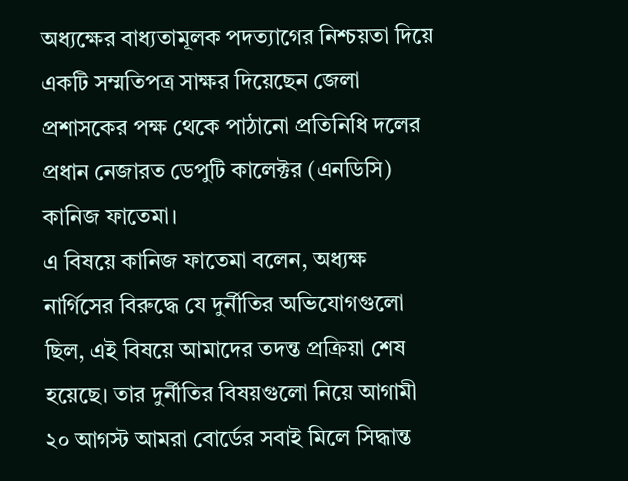অধ্যক্ষের বাধ্যতামূলক পদত্যাগের নিশ্চয়তা দিয়ে একটি সম্মতিপত্র সাক্ষর দিয়েছেন জেলা প্রশাসকের পক্ষ থেকে পাঠানো প্রতিনিধি দলের প্রধান নেজারত ডেপুটি কালেক্টর (এনডিসি) কানিজ ফাতেমা।
এ বিষয়ে কানিজ ফাতেমা বলেন, অধ্যক্ষ নার্গিসের বিরুদ্ধে যে দুর্নীতির অভিযোগগুলো ছিল, এই বিষয়ে আমাদের তদন্ত প্রক্রিয়া শেষ হয়েছে। তার দুর্নীতির বিষয়গুলো নিয়ে আগামী ২০ আগস্ট আমরা বোর্ডের সবাই মিলে সিদ্ধান্ত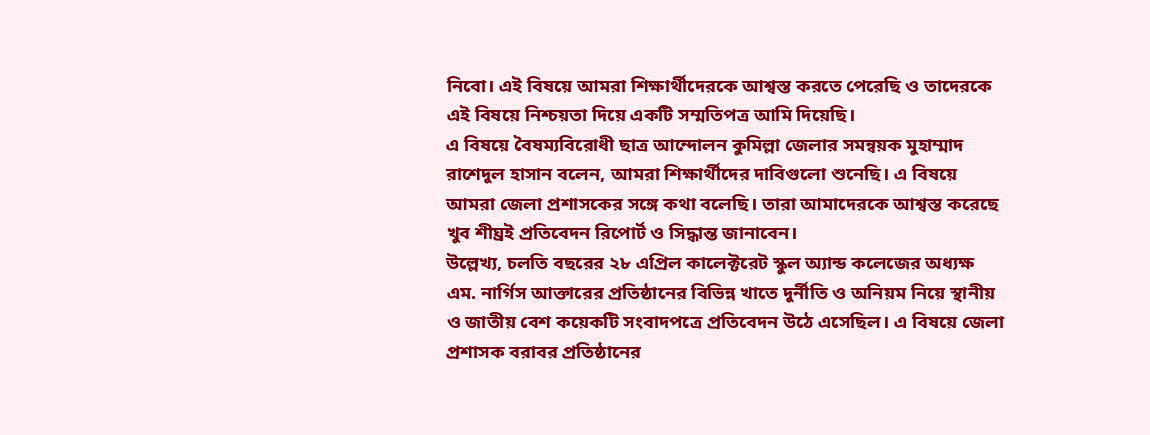নিবো। এই বিষয়ে আমরা শিক্ষার্থীদেরকে আশ্বস্ত করতে পেরেছি ও তাদেরকে এই বিষয়ে নিশ্চয়তা দিয়ে একটি সম্মতিপত্র আমি দিয়েছি।
এ বিষয়ে বৈষম্যবিরোধী ছাত্র আন্দোলন কুমিল্লা জেলার সমন্বয়ক মুহাম্মাদ রাশেদুল হাসান বলেন, আমরা শিক্ষার্থীদের দাবিগুলো শুনেছি। এ বিষয়ে আমরা জেলা প্রশাসকের সঙ্গে কথা বলেছি। তারা আমাদেরকে আশ্বস্ত করেছে খুব শীঘ্রই প্রতিবেদন রিপোর্ট ও সিদ্ধান্ত জানাবেন।
উল্লেখ্য, চলতি বছরের ২৮ এপ্রিল কালেক্টরেট স্কুল অ্যান্ড কলেজের অধ্যক্ষ এম. নার্গিস আক্তারের প্রতিষ্ঠানের বিভিন্ন খাতে দুর্নীতি ও অনিয়ম নিয়ে স্থানীয় ও জাতীয় বেশ কয়েকটি সংবাদপত্রে প্রতিবেদন উঠে এসেছিল। এ বিষয়ে জেলা প্রশাসক বরাবর প্রতিষ্ঠানের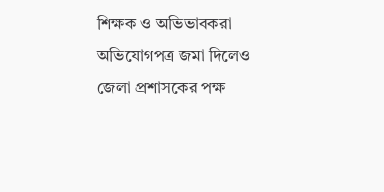শিক্ষক ও অভিভাবকরা অভিযোগপত্র জমা দিলেও জেলা প্রশাসকের পক্ষ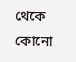থেকে কোনো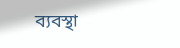ব্যবস্থা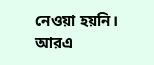নেওয়া হয়নি।
আরএ